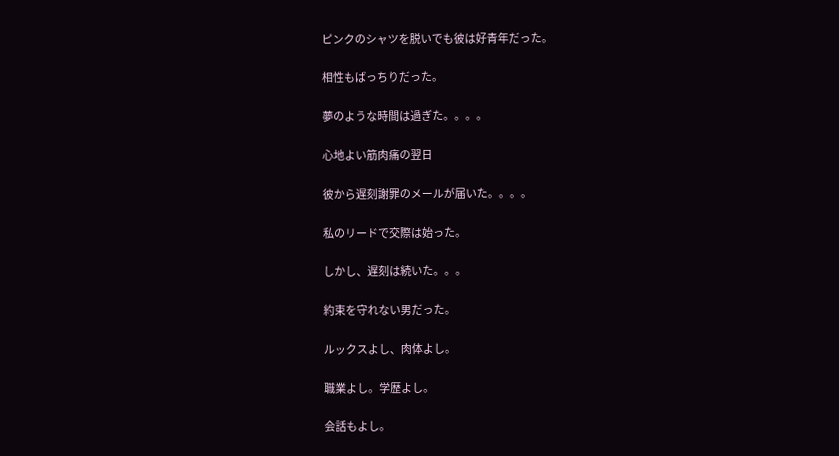ピンクのシャツを脱いでも彼は好青年だった。

相性もばっちりだった。

夢のような時間は過ぎた。。。。

心地よい筋肉痛の翌日

彼から遅刻謝罪のメールが届いた。。。。

私のリードで交際は始った。

しかし、遅刻は続いた。。。

約束を守れない男だった。

ルックスよし、肉体よし。

職業よし。学歴よし。

会話もよし。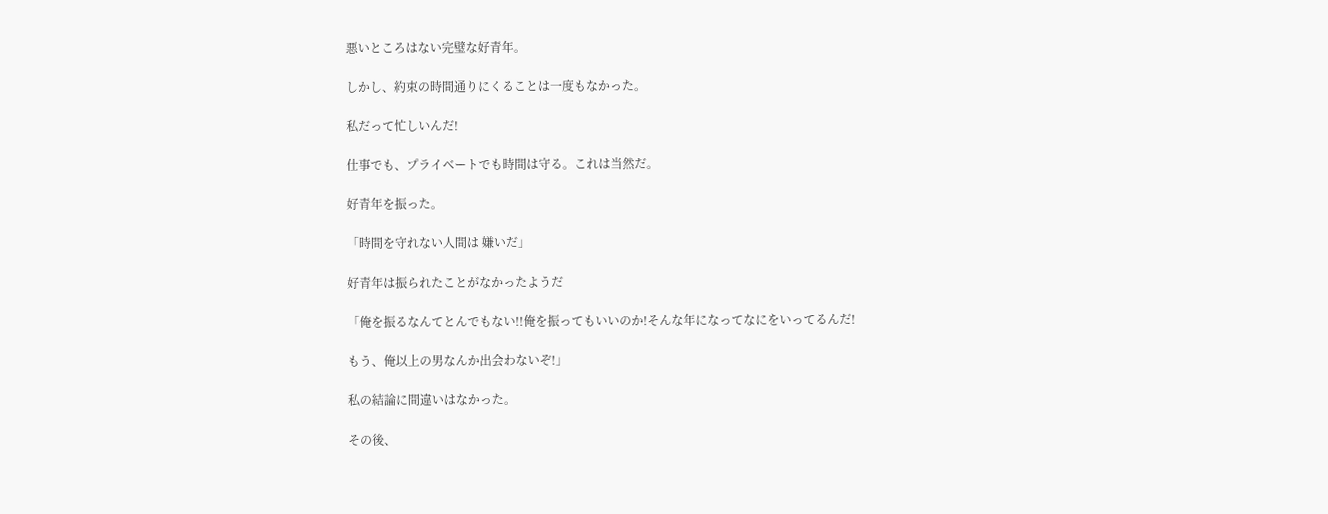悪いところはない完璧な好青年。

しかし、約束の時間通りにくることは一度もなかった。

私だって忙しいんだ!

仕事でも、プライベートでも時間は守る。これは当然だ。

好青年を振った。

「時間を守れない人間は 嫌いだ」

好青年は振られたことがなかったようだ

「俺を振るなんてとんでもない!!俺を振ってもいいのか!そんな年になってなにをいってるんだ!

もう、俺以上の男なんか出会わないぞ!」

私の結論に間違いはなかった。

その後、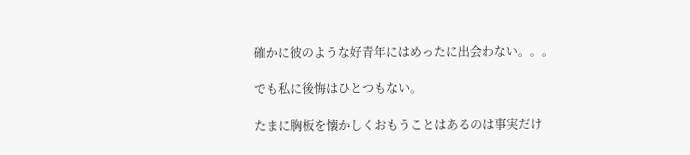確かに彼のような好青年にはめったに出会わない。。。

でも私に後悔はひとつもない。

たまに胸板を懐かしくおもうことはあるのは事実だけ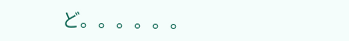ど。。。。。。